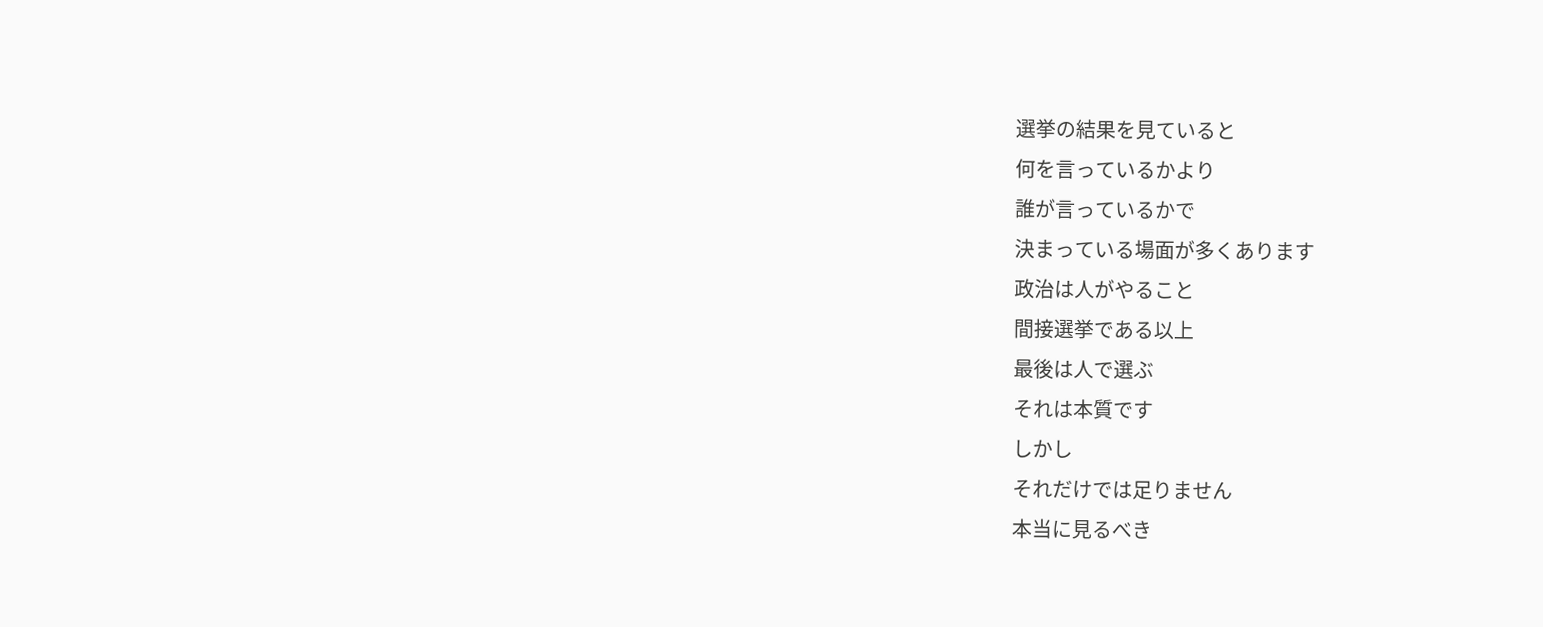選挙の結果を見ていると
何を言っているかより
誰が言っているかで
決まっている場面が多くあります
政治は人がやること
間接選挙である以上
最後は人で選ぶ
それは本質です
しかし
それだけでは足りません
本当に見るべき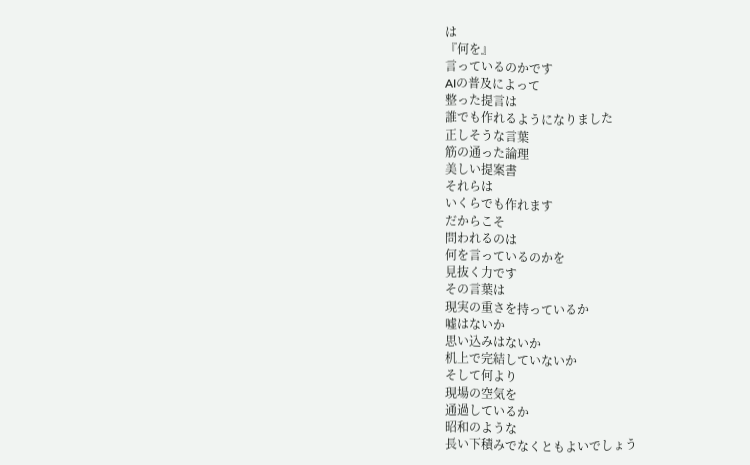は
『何を』
言っているのかです
AIの普及によって
整った提言は
誰でも作れるようになりました
正しそうな言葉
筋の通った論理
美しい提案書
それらは
いくらでも作れます
だからこそ
問われるのは
何を言っているのかを
見抜く力です
その言葉は
現実の重さを持っているか
嘘はないか
思い込みはないか
机上で完結していないか
そして何より
現場の空気を
通過しているか
昭和のような
長い下積みでなくともよいでしょう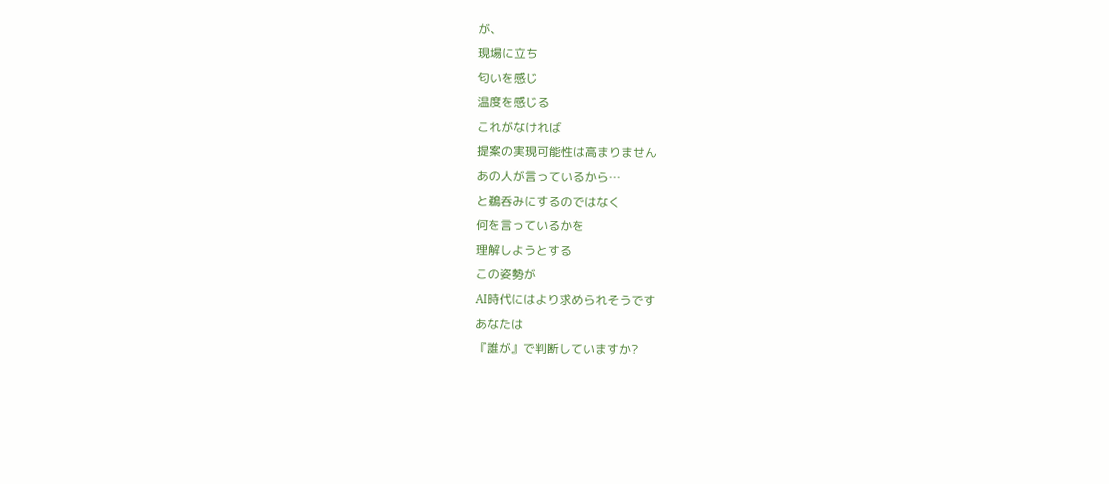が、
現場に立ち
匂いを感じ
温度を感じる
これがなければ
提案の実現可能性は高まりません
あの人が言っているから…
と鵜呑みにするのではなく
何を言っているかを
理解しようとする
この姿勢が
AI時代にはより求められそうです
あなたは
『誰が』で判断していますか?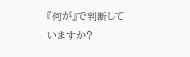『何が』で判断していますか?